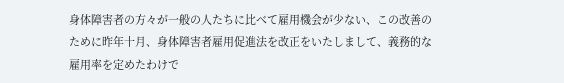身体障害者の方々が一般の人たちに比べて雇用機会が少ない、この改善のために昨年十月、身体障害者雇用促進法を改正をいたしまして、義務的な雇用率を定めたわけで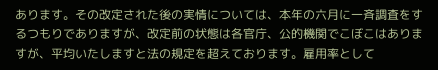あります。その改定された後の実情については、本年の六月に一斉調査をするつもりでありますが、改定前の状態は各官庁、公的機関でこぼこはありますが、平均いたしますと法の規定を超えております。雇用率として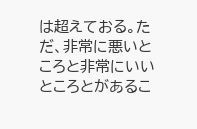は超えておる。ただ、非常に悪いところと非常にいいところとがあるこ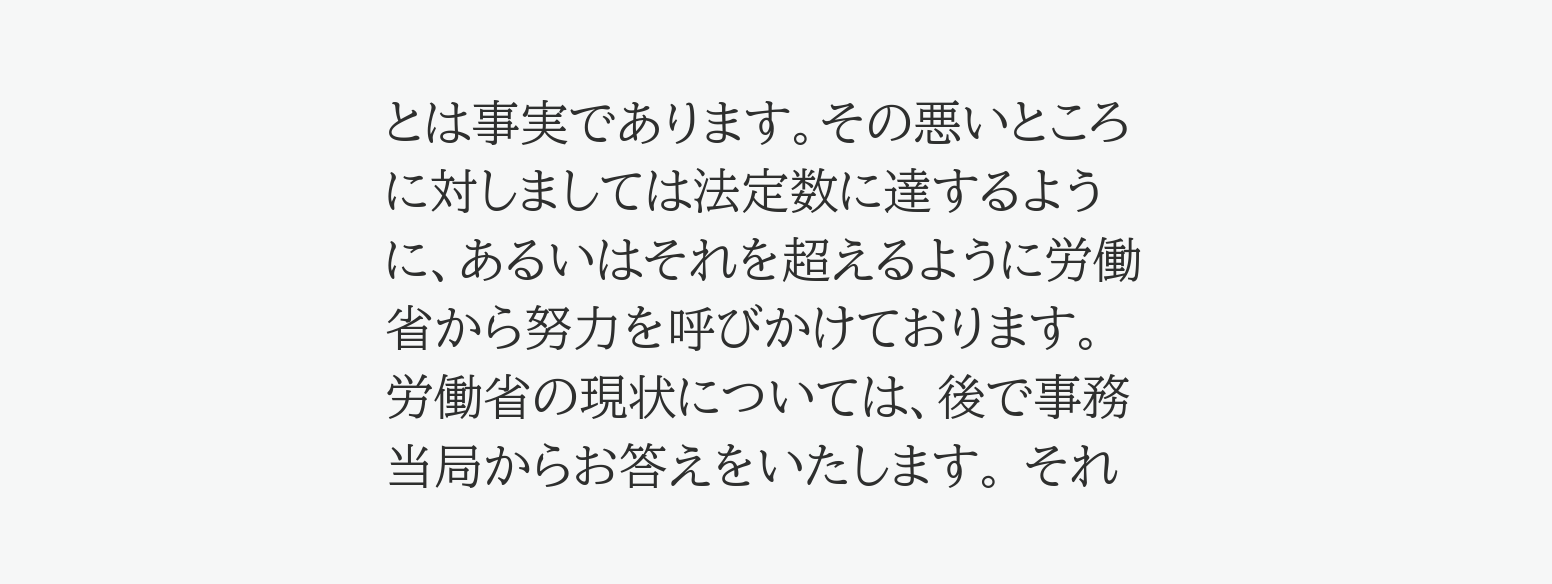とは事実であります。その悪いところに対しましては法定数に達するように、あるいはそれを超えるように労働省から努力を呼びかけております。 労働省の現状については、後で事務当局からお答えをいたします。 それ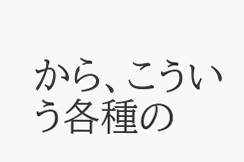から、こういう各種の